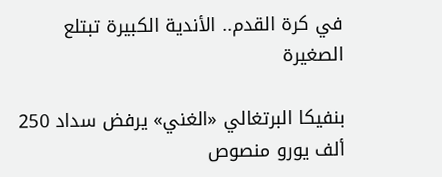في كرة القدم.. الأندية الكبيرة تبتلع الصغيرة

بنفيكا البرتغالي «الغني» يرفض سداد 250 ألف يورو منصوص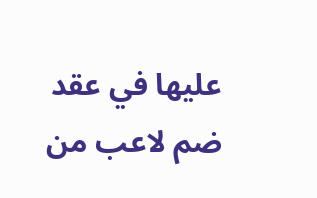عليها في عقد ضم لاعب من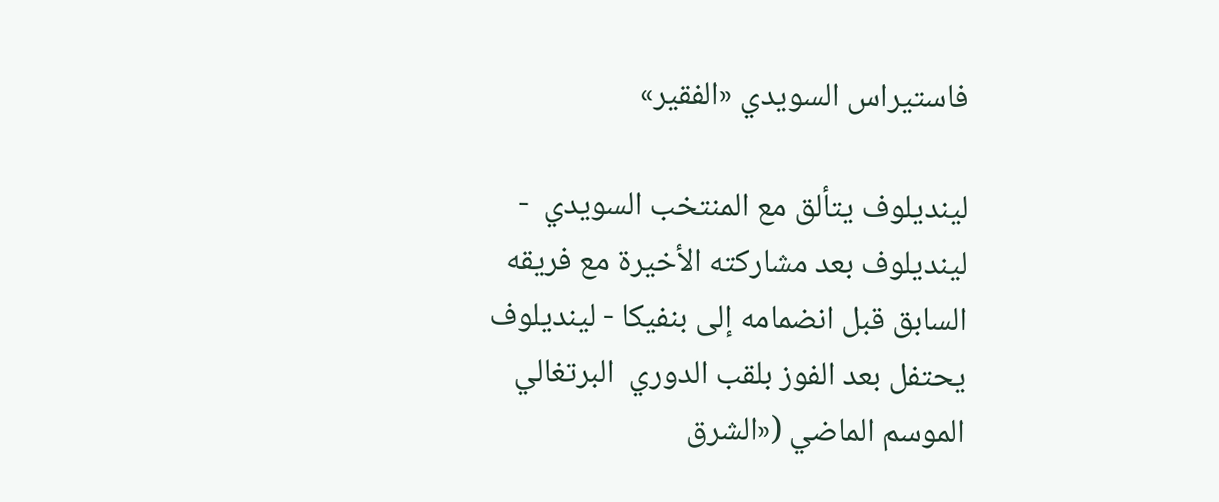فاستيراس السويدي «الفقير»

لينديلوف يتألق مع المنتخب السويدي  - لينديلوف بعد مشاركته الأخيرة مع فريقه السابق قبل انضمامه إلى بنفيكا - لينديلوف يحتفل بعد الفوز بلقب الدوري  البرتغالي الموسم الماضي («الشرق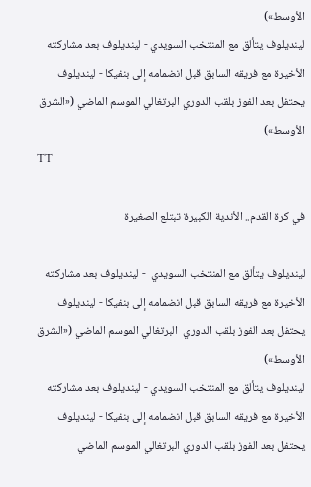الأوسط»)
لينديلوف يتألق مع المنتخب السويدي - لينديلوف بعد مشاركته الأخيرة مع فريقه السابق قبل انضمامه إلى بنفيكا - لينديلوف يحتفل بعد الفوز بلقب الدوري البرتغالي الموسم الماضي («الشرق الأوسط»)
TT

في كرة القدم.. الأندية الكبيرة تبتلع الصغيرة

لينديلوف يتألق مع المنتخب السويدي  - لينديلوف بعد مشاركته الأخيرة مع فريقه السابق قبل انضمامه إلى بنفيكا - لينديلوف يحتفل بعد الفوز بلقب الدوري  البرتغالي الموسم الماضي («الشرق الأوسط»)
لينديلوف يتألق مع المنتخب السويدي - لينديلوف بعد مشاركته الأخيرة مع فريقه السابق قبل انضمامه إلى بنفيكا - لينديلوف يحتفل بعد الفوز بلقب الدوري البرتغالي الموسم الماضي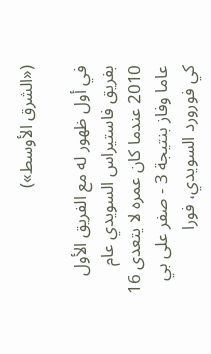(«الشرق الأوسط»)

في أول ظهور له مع الفريق الأول بفريق فاستيراس السويدي عام 2010 عندما كان عمره لا يتعدى 16 عاما وفاز بنتيجة 3 - صفر على بي كي فورورد السويدي، فورا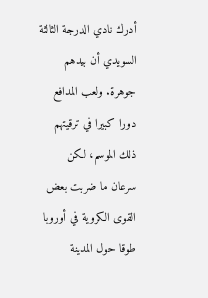أدرك نادي الدرجة الثالثة السويدي أن بيدهم جوهرة. ولعب المدافع دورا كبيرا في ترقيتهم ذلك الموسم، لكن سرعان ما ضربت بعض القوى الكروية في أوروبا طوقا حول المدينة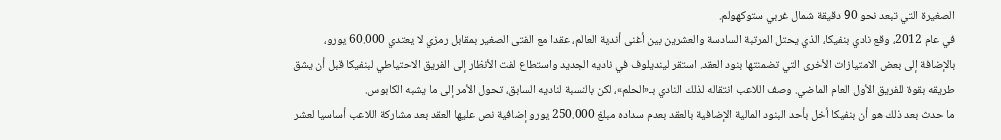الصغيرة التي تبعد نحو 90 دقيقة شمال غربي ستوكهولم.
في عام 2012، وقع نادي بنفيكا، الذي يحتل المرتبة السادسة والعشرين بين أغنى أندية العالم، عقدا مع الفتى الصغير بمقابل رمزي لا يعتدي 60.000 يورو، بالإضافة إلى بعض الامتيازات الأخرى التي تضمنتها بنود العقد. استقر لينديلوف في ناديه الجديد واستطاع لفت الأنظار إلى الفريق الاحتياطي لبنفيكا قبل أن يشق طريقه بقوة للفريق الأول العام الماضي. وصف اللاعب انتقاله لذلك النادي بـ«الحلم»، لكن بالنسبة لناديه السابق، تحول الأمر إلى ما يشبه الكابوس.
ما حدث بعد ذلك هو أن بنفيكا أخل بأحد البنود المالية الإضافية بالعقد بعدم سداده مبلغ 250.000 يورو إضافية نص عليها العقد بعد مشاركة اللاعب أساسيا لعشر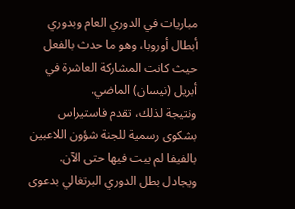مباريات في الدوري العام وبدوري أبطال أوروبا، وهو ما حدث بالفعل حيث كانت المشاركة العاشرة في أبريل (نيسان) الماضي.
ونتيجة لذلك، تقدم فاستيراس بشكوى رسمية للجنة شؤون اللاعبين بالفيفا لم يبت فيها حتى الآن. ويجادل بطل الدوري البرتغالي بدعوى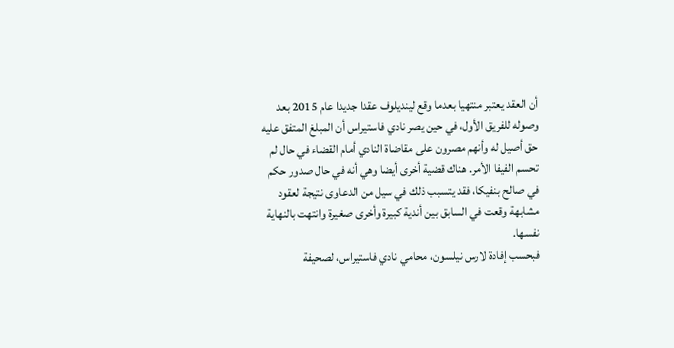أن العقد يعتبر منتهيا بعدما وقع لينديلوف عقدا جديدا عام 2015 بعد وصوله للفريق الأول، في حين يصر نادي فاستيراس أن المبلغ المتفق عليه حق أصيل له وأنهم مصرون على مقاضاة النادي أمام القضاء في حال لم تحسم الفيفا الأمر. هناك قضية أخرى أيضا وهي أنه في حال صدور حكم في صالح بنفيكا، فقد يتسبب ذلك في سيل من الدعاوى نتيجة لعقود مشابهة وقعت في السابق بين أندية كبيرة وأخرى صغيرة وانتهت بالنهاية نفسها.
فبحسب إفادة لارس نيلسون، محامي نادي فاستيراس، لصحيفة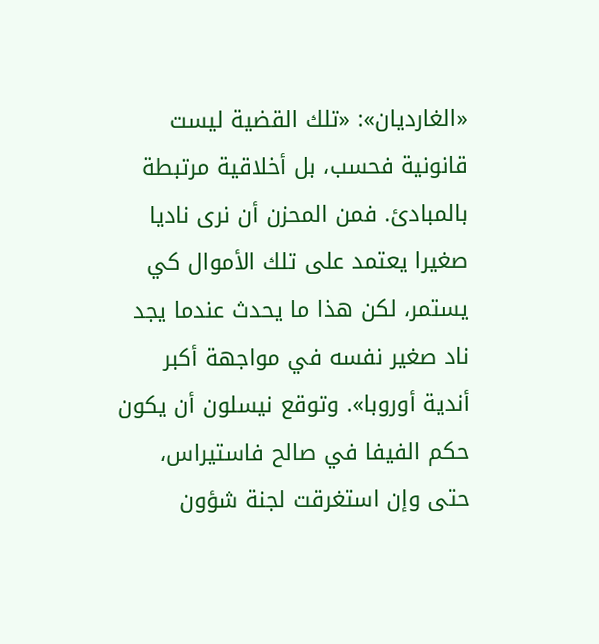«الغارديان»: «تلك القضية ليست قانونية فحسب، بل أخلاقية مرتبطة بالمبادئ. فمن المحزن أن نرى ناديا صغيرا يعتمد على تلك الأموال كي يستمر، لكن هذا ما يحدث عندما يجد ناد صغير نفسه في مواجهة أكبر أندية أوروبا». وتوقع نيسلون أن يكون حكم الفيفا في صالح فاستيراس، حتى وإن استغرقت لجنة شؤون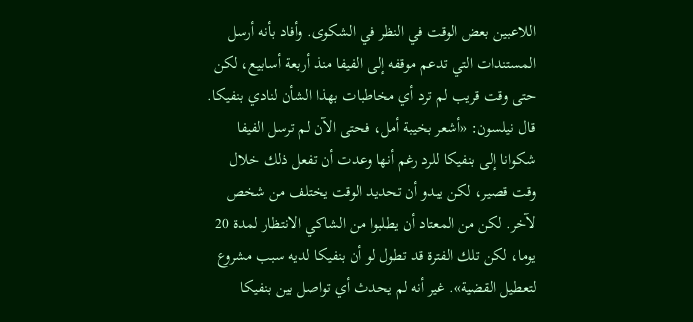اللاعبين بعض الوقت في النظر في الشكوى. وأفاد بأنه أرسل المستندات التي تدعم موقفه إلى الفيفا منذ أربعة أسابيع، لكن حتى وقت قريب لم ترد أي مخاطبات بهذا الشأن لنادي بنفيكا.
قال نيلسون: «أشعر بخيبة أمل، فحتى الآن لم ترسل الفيفا شكوانا إلى بنفيكا للرد رغم أنها وعدت أن تفعل ذلك خلال وقت قصير، لكن يبدو أن تحديد الوقت يختلف من شخص لآخر. لكن من المعتاد أن يطلبوا من الشاكي الانتظار لمدة 20 يوما، لكن تلك الفترة قد تطول لو أن بنفيكا لديه سبب مشروع لتعطيل القضية». غير أنه لم يحدث أي تواصل بين بنفيكا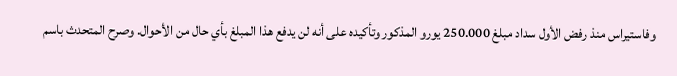وفاستيراس منذ رفض الأول سداد مبلغ 250.000 يورو المذكور وتأكيده على أنه لن يدفع هذا المبلغ بأي حال من الأحوال. وصرح المتحدث باسم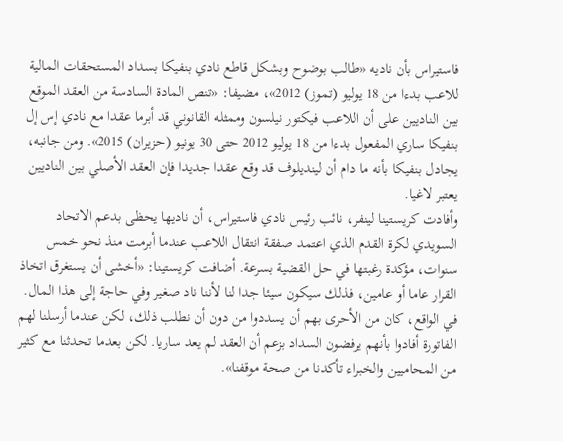فاستيراس بأن ناديه «طالب بوضوح وبشكل قاطع نادي بنفيكا بسداد المستحقات المالية للاعب بدءا من 18 يوليو (تموز) 2012»، مضيفا: «تنص المادة السادسة من العقد الموقع بين الناديين على أن اللاعب فيكتور نيلسون وممثله القانوني قد أبرما عقدا مع نادي إس إل بنفيكا ساري المفعول بدءا من 18 يوليو 2012 حتى 30 يونيو (حزيران) 2015». ومن جانبه، يجادل بنفيكا بأنه ما دام أن لينديلوف قد وقع عقدا جديدا فإن العقد الأصلي بين الناديين يعتبر لاغيا.
وأفادت كريستينا لينفر، نائب رئيس نادي فاستيراس، أن ناديها يحظى بدعم الاتحاد السويدي لكرة القدم الذي اعتمد صفقة انتقال اللاعب عندما أبرمت منذ نحو خمس سنوات، مؤكدة رغبتها في حل القضية بسرعة. أضافت كريستينا: «أخشى أن يستغرق اتخاذ القرار عاما أو عامين، فذلك سيكون سيئا جدا لنا لأننا ناد صغير وفي حاجة إلى هذا المال. في الواقع، كان من الأحرى بهم أن يسددوا من دون أن نطلب ذلك، لكن عندما أرسلنا لهم الفاتورة أفادوا بأنهم يرفضون السداد بزعم أن العقد لم يعد ساريا. لكن بعدما تحدثنا مع كثير من المحاميين والخبراء تأكدنا من صحة موقفنا».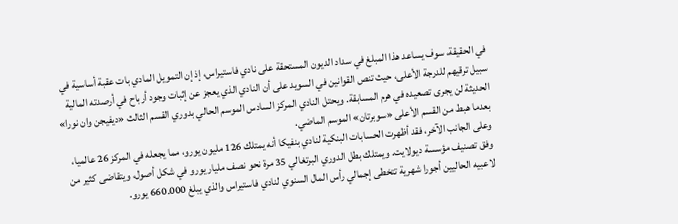في الحقيقة، سوف يساعد هذا المبلغ في سداد الديون المستحقة على نادي فاستيراس، إذ إن التمويل المادي بات عقبة أساسية في سبيل ترقيهم للدرجة الأعلى، حيث تنص القوانين في السويد على أن النادي الذي يعجز عن إثبات وجود أرباح في أرصدته المالية الحديثة لن يجرى تصعيده في هرم المسابقة. ويحتل النادي المركز السادس الموسم الحالي بدوري القسم الثالث «ديفيجن وان نورا» بعدما هبط من القسم الأعلى «سوبرتان» الموسم الماضي.
وعلى الجانب الآخر، فقد أظهرت الحسابات البنكية لنادي بنفيكا أنه يمتلك 126 مليون يورو، مما يجعله في المركز 26 عالميا، وفق تصنيف مؤسسة ديولايت. ويمتلك بطل الدوري البرتغالي 35 مرة نحو نصف مليار يورو في شكل أصول، ويتقاضى كثير من لاعبيه الحاليين أجورا شهرية تتخطى إجمالي رأس المال السنوي لنادي فاستيراس والذي يبلغ 660.000 يورو.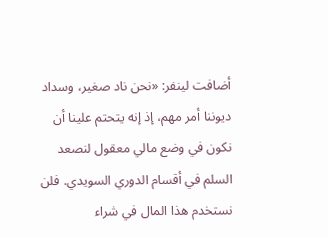أضافت لينفر: «نحن ناد صغير، وسداد ديوننا أمر مهم، إذ إنه يتحتم علينا أن نكون في وضع مالي معقول لنصعد السلم في أقسام الدوري السويدي. فلن نستخدم هذا المال في شراء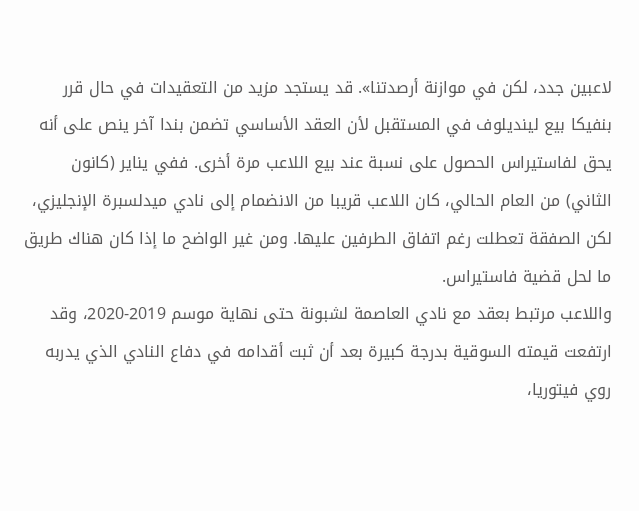لاعبين جدد، لكن في موازنة أرصدتنا». قد يستجد مزيد من التعقيدات في حال قرر بنفيكا بيع لينديلوف في المستقبل لأن العقد الأساسي تضمن بندا آخر ينص على أنه يحق لفاستيراس الحصول على نسبة عند بيع اللاعب مرة أخرى. ففي يناير (كانون الثاني) من العام الحالي، كان اللاعب قريبا من الانضمام إلى نادي ميدلسبرة الإنجليزي، لكن الصفقة تعطلت رغم اتفاق الطرفين عليها. ومن غير الواضح ما إذا كان هناك طريق ما لحل قضية فاستيراس.
واللاعب مرتبط بعقد مع نادي العاصمة لشبونة حتى نهاية موسم 2019-2020، وقد ارتفعت قيمته السوقية بدرجة كبيرة بعد أن ثبت أقدامه في دفاع النادي الذي يدربه روي فيتوريا،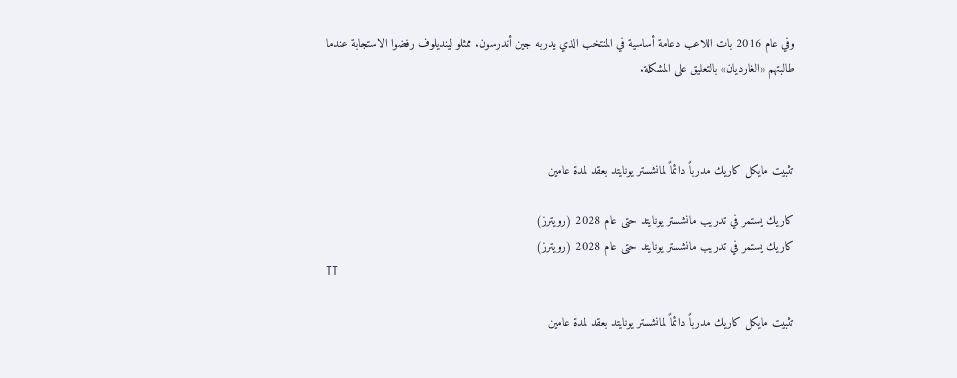وفي عام 2016 بات اللاعب دعامة أساسية في المنتخب الذي يدربه جين أندرسون. ممثلو لينديلوف رفضوا الاستجابة عندما طالبتهم «الغارديان» بالتعليق على المشكلة.



تثبيت مايكل كاريك مدرباً دائماً لمانشستر يونايتد بعقد لمدة عامين

كاريك يستمر في تدريب مانشستر يونايتد حتى عام 2028 (رويترز)
كاريك يستمر في تدريب مانشستر يونايتد حتى عام 2028 (رويترز)
TT

تثبيت مايكل كاريك مدرباً دائماً لمانشستر يونايتد بعقد لمدة عامين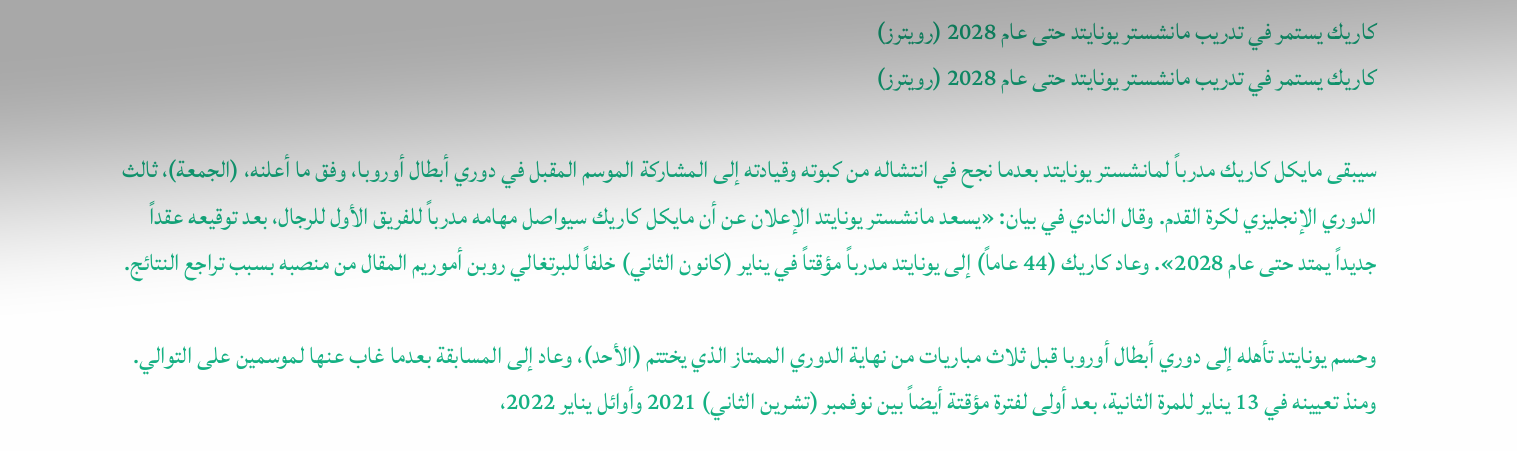كاريك يستمر في تدريب مانشستر يونايتد حتى عام 2028 (رويترز)
كاريك يستمر في تدريب مانشستر يونايتد حتى عام 2028 (رويترز)

سيبقى مايكل كاريك مدرباً لمانشستر يونايتد بعدما نجح في انتشاله من كبوته وقيادته إلى المشاركة الموسم المقبل في دوري أبطال أوروبا، وفق ما أعلنه، (الجمعة)، ثالث الدوري الإنجليزي لكرة القدم. وقال النادي في بيان: «يسعد مانشستر يونايتد الإعلان عن أن مايكل كاريك سيواصل مهامه مدرباً للفريق الأول للرجال، بعد توقيعه عقداً جديداً يمتد حتى عام 2028». وعاد كاريك (44 عاماً) إلى يونايتد مدرباً مؤقتاً في يناير (كانون الثاني) خلفاً للبرتغالي روبن أموريم المقال من منصبه بسبب تراجع النتائج.

وحسم يونايتد تأهله إلى دوري أبطال أوروبا قبل ثلاث مباريات من نهاية الدوري الممتاز الذي يختتم (الأحد)، وعاد إلى المسابقة بعدما غاب عنها لموسمين على التوالي. ومنذ تعيينه في 13 يناير للمرة الثانية، بعد أولى لفترة مؤقتة أيضاً بين نوفمبر (تشرين الثاني) 2021 وأوائل يناير 2022،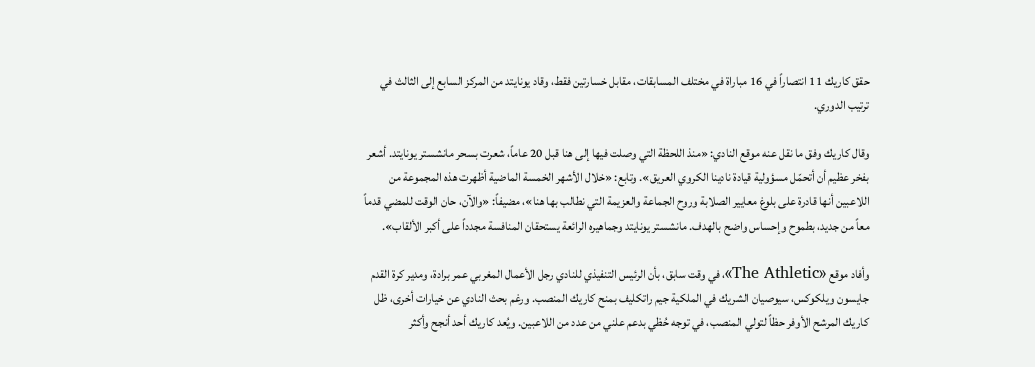حقق كاريك 11 انتصاراً في 16 مباراة في مختلف المسابقات، مقابل خسارتين فقط، وقاد يونايتد من المركز السابع إلى الثالث في ترتيب الدوري.

وقال كاريك وفق ما نقل عنه موقع النادي: «منذ اللحظة التي وصلت فيها إلى هنا قبل 20 عاماً، شعرت بسحر مانشستر يونايتد. أشعر بفخر عظيم أن أتحمّل مسؤولية قيادة نادينا الكروي العريق». وتابع: «خلال الأشهر الخمسة الماضية أظهرت هذه المجموعة من اللاعبين أنها قادرة على بلوغ معايير الصلابة وروح الجماعة والعزيمة التي نطالب بها هنا»، مضيفاً: «والآن، حان الوقت للمضي قدماً معاً من جديد، بطموح وإحساس واضح بالهدف. مانشستر يونايتد وجماهيره الرائعة يستحقان المنافسة مجدداً على أكبر الألقاب».

وأفاد موقع «The Athletic»، في وقت سابق، بأن الرئيس التنفيذي للنادي رجل الأعمال المغربي عمر برادة، ومدير كرة القدم جايسون ويلكوكس، سيوصيان الشريك في الملكية جيم راتكليف بمنح كاريك المنصب. ورغم بحث النادي عن خيارات أخرى، ظل كاريك المرشح الأوفر حظاً لتولي المنصب، في توجه حُظي بدعم علني من عدد من اللاعبين. ويُعد كاريك أحد أنجح وأكثر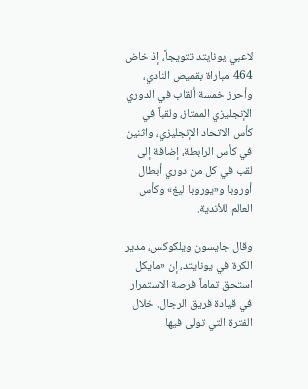لاعبي يونايتد تتويجاً، إذ خاض 464 مباراة بقميص النادي، وأحرز خمسة ألقاب في الدوري الإنجليزي الممتاز، ولقباً في كأس الاتحاد الإنجليزي، واثنين في كأس الرابطة، إضافة إلى لقب في كل من دوري أبطال أوروبا و«يوروبا ليغ» وكأس العالم للأندية.

وقال جايسون ويلكوكس، مدير الكرة في يونايتد، إن «مايكل استحق تماماً فرصة الاستمرار في قيادة فريق الرجال. خلال الفترة التي تولى فيها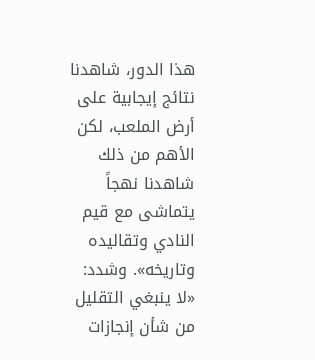هذا الدور، شاهدنا نتائج إيجابية على أرض الملعب، لكن الأهم من ذلك شاهدنا نهجاً يتماشى مع قيم النادي وتقاليده وتاريخه». وشدد: «لا ينبغي التقليل من شأن إنجازات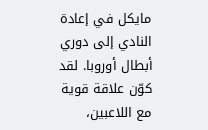مايكل في إعادة النادي إلى دوري أبطال أوروبا. لقد كوّن علاقة قوية مع اللاعبين،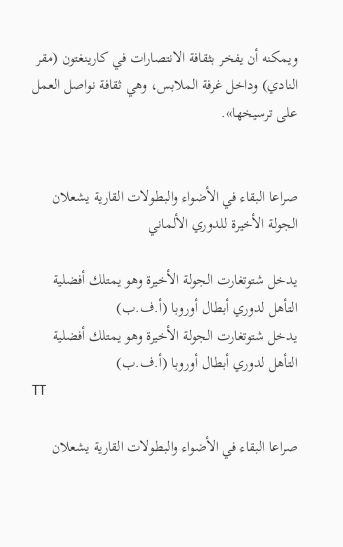ويمكنه أن يفخر بثقافة الانتصارات في كارينغتون (مقر النادي) وداخل غرفة الملابس، وهي ثقافة نواصل العمل على ترسيخها».


صراعا البقاء في الأضواء والبطولات القارية يشعلان الجولة الأخيرة للدوري الألماني

يدخل شتوتغارت الجولة الأخيرة وهو يمتلك أفضلية التأهل لدوري أبطال أوروبا (أ.ف.ب)
يدخل شتوتغارت الجولة الأخيرة وهو يمتلك أفضلية التأهل لدوري أبطال أوروبا (أ.ف.ب)
TT

صراعا البقاء في الأضواء والبطولات القارية يشعلان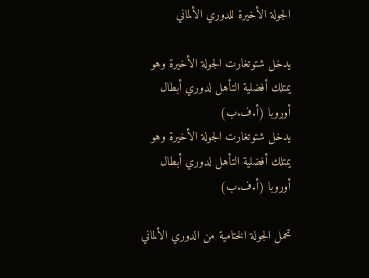الجولة الأخيرة للدوري الألماني

يدخل شتوتغارت الجولة الأخيرة وهو يمتلك أفضلية التأهل لدوري أبطال أوروبا (أ.ف.ب)
يدخل شتوتغارت الجولة الأخيرة وهو يمتلك أفضلية التأهل لدوري أبطال أوروبا (أ.ف.ب)

تحمل الجولة الختامية من الدوري الألماني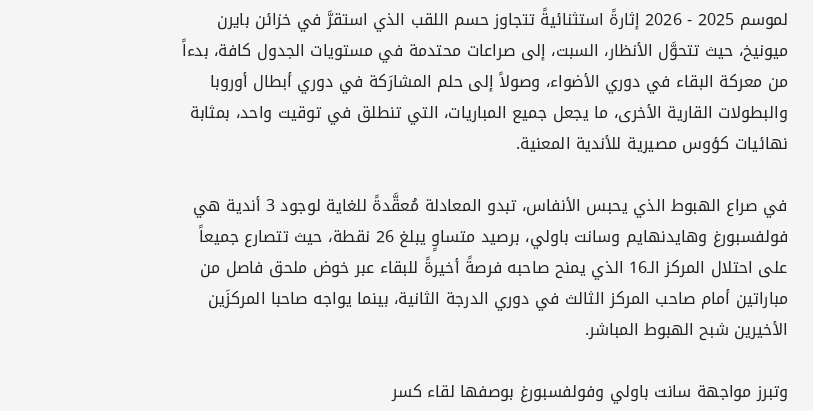لموسم 2025 - 2026 إثارةً استثنائيةً تتجاوز حسم اللقب الذي استقرَّ في خزائن بايرن ميونيخ، حيث تتحوَّل الأنظار، السبت، إلى صراعات محتدمة في مستويات الجدول كافة، بدءاً من معركة البقاء في دوري الأضواء، وصولاً إلى حلم المشارَكة في دوري أبطال أوروبا والبطولات القارية الأخرى، ما يجعل جميع المباريات، التي تنطلق في توقيت واحد، بمثابة نهائيات كؤوس مصيرية للأندية المعنية.

في صراع الهبوط الذي يحبس الأنفاس، تبدو المعادلة مُعقَّدةً للغاية لوجود 3 أندية هي فولفسبورغ وهايدنهايم وسانت باولي، برصيد متساوٍ يبلغ 26 نقطة، حيث تتصارع جميعاً على احتلال المركز الـ16 الذي يمنح صاحبه فرصةً أخيرةً للبقاء عبر خوض ملحق فاصل من مباراتين أمام صاحب المركز الثالث في دوري الدرجة الثانية، بينما يواجه صاحبا المركزَين الأخيرين شبح الهبوط المباشر.

وتبرز مواجهة سانت باولي وفولفسبورغ بوصفها لقاء كسر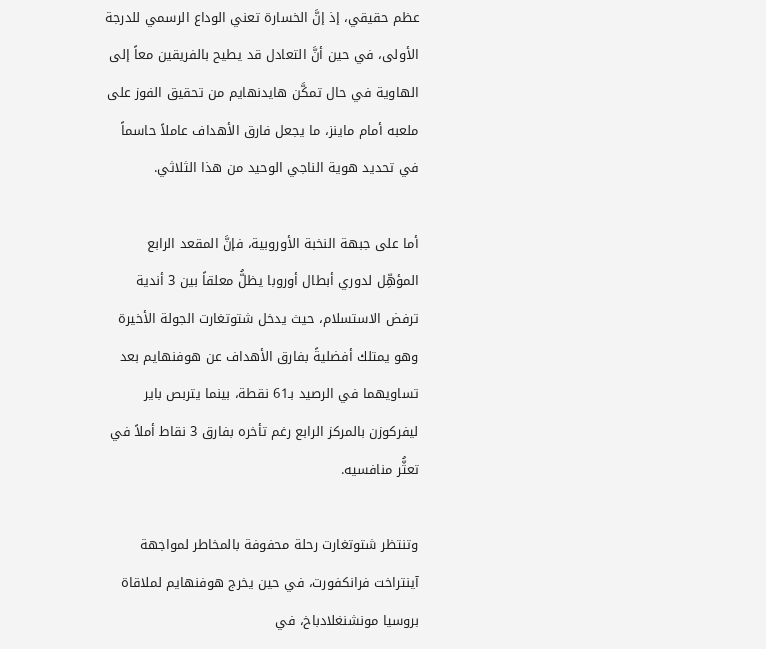عظم حقيقي، إذ إنَّ الخسارة تعني الوداع الرسمي للدرجة الأولى، في حين أنَّ التعادل قد يطيح بالفريقين معاً إلى الهاوية في حال تمكَّن هايدنهايم من تحقيق الفوز على ملعبه أمام ماينز، ما يجعل فارق الأهداف عاملاً حاسماً في تحديد هوية الناجي الوحيد من هذا الثلاثي.

أما على جبهة النخبة الأوروبية، فإنَّ المقعد الرابع المؤهِّل لدوري أبطال أوروبا يظلُّ معلقاً بين 3 أندية ترفض الاستسلام، حيث يدخل شتوتغارت الجولة الأخيرة وهو يمتلك أفضليةً بفارق الأهداف عن هوفنهايم بعد تساويهما في الرصيد بـ61 نقطة، بينما يتربص باير ليفركوزن بالمركز الرابع رغم تأخره بفارق 3 نقاط أملاً في تعثُّر منافسيه.

وتنتظر شتوتغارت رحلة محفوفة بالمخاطر لمواجهة آينتراخت فرانكفورت، في حين يخرج هوفنهايم لملاقاة بروسيا مونشنغلادباخ، في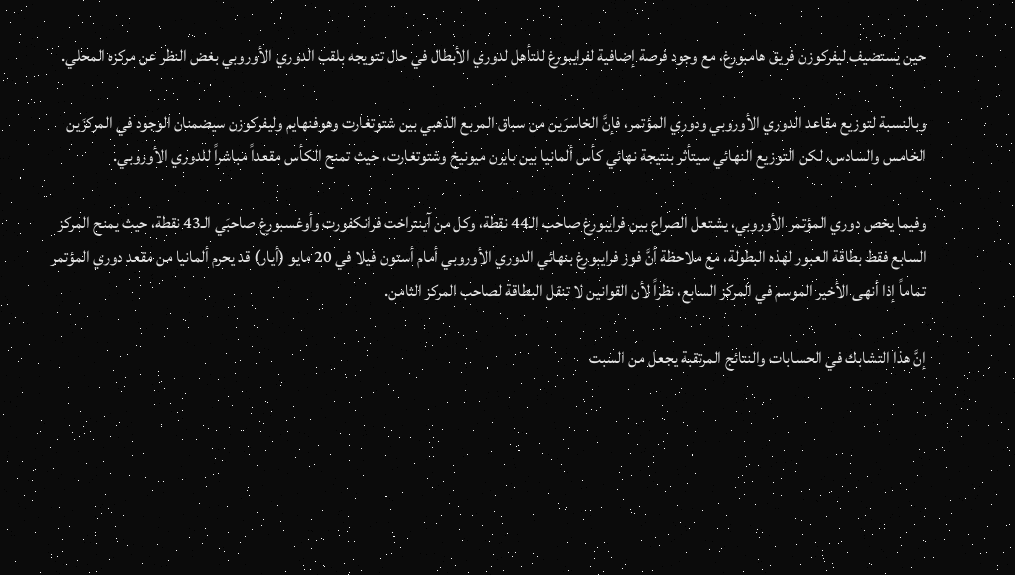حين يستضيف ليفركوزن فريق هامبورغ، مع وجود فرصة إضافية لفرايبورغ للتأهل لدوري الأبطال في حال تتويجه بلقب الدوري الأوروبي بغض النظر عن مركزه المحلي.

وبالنسبة لتوزيع مقاعد الدوري الأوروبي ودوري المؤتمر، فإنَّ الخاسرَين من سباق المربع الذهبي بين شتوتغارت وهوفنهايم وليفركوزن سيضمنان الوجود في المركزَين الخامس والسادس، لكن التوزيع النهائي سيتأثر بنتيجة نهائي كأس ألمانيا بين بايرن ميونيخ وشتوتغارت، حيث تمنح الكأس مقعداً مباشراً للدوري الأوروبي.

وفيما يخص دوري المؤتمر الأوروبي، يشتعل الصراع بين فرايبورغ صاحب الـ44 نقطة، وكل من آينتراخت فرانكفورت وأوغسبورغ صاحبَي الـ43 نقطة، حيث يمنح المركز السابع فقط بطاقة العبور لهذه البطولة، مع ملاحظة أنَّ فوز فرايبورغ بنهائي الدوري الأوروبي أمام أستون فيلا في 20 مايو (أيار) قد يحرم ألمانيا من مقعد دوري المؤتمر تماماً إذا أنهى الأخير الموسم في المركز السابع، نظراً لأن القوانين لا تنقل البطاقة لصاحب المركز الثامن.

إنَّ هذا التشابك في الحسابات والنتائج المرتقبة يجعل من السبت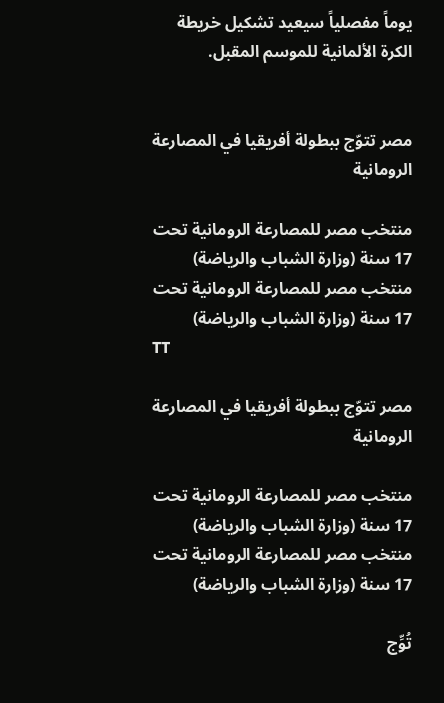يوماً مفصلياً سيعيد تشكيل خريطة الكرة الألمانية للموسم المقبل.


مصر تتوّج ببطولة أفريقيا في المصارعة الرومانية

منتخب مصر للمصارعة الرومانية تحت 17 سنة (وزارة الشباب والرياضة)
منتخب مصر للمصارعة الرومانية تحت 17 سنة (وزارة الشباب والرياضة)
TT

مصر تتوّج ببطولة أفريقيا في المصارعة الرومانية

منتخب مصر للمصارعة الرومانية تحت 17 سنة (وزارة الشباب والرياضة)
منتخب مصر للمصارعة الرومانية تحت 17 سنة (وزارة الشباب والرياضة)

تُوِّج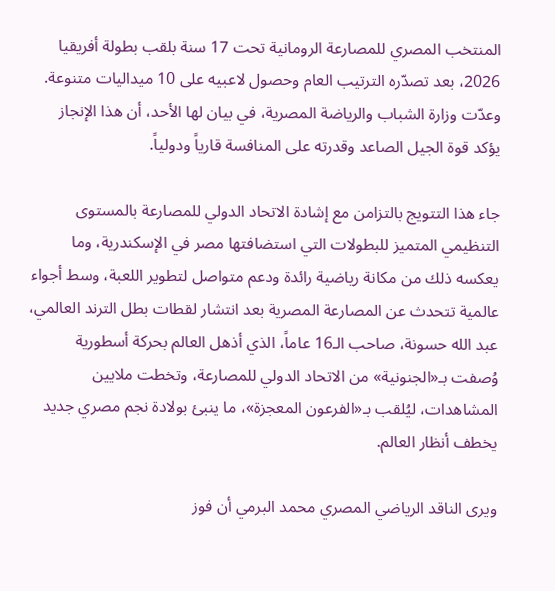المنتخب المصري للمصارعة الرومانية تحت 17 سنة بلقب بطولة أفريقيا 2026، بعد تصدّره الترتيب العام وحصول لاعبيه على 10 ميداليات متنوعة. وعدّت وزارة الشباب والرياضة المصرية، في بيان لها الأحد، أن هذا الإنجاز يؤكد قوة الجيل الصاعد وقدرته على المنافسة قارياً ودولياً.

جاء هذا التتويج بالتزامن مع إشادة الاتحاد الدولي للمصارعة بالمستوى التنظيمي المتميز للبطولات التي استضافتها مصر في الإسكندرية، وما يعكسه ذلك من مكانة رياضية رائدة ودعم متواصل لتطوير اللعبة، وسط أجواء عالمية تتحدث عن المصارعة المصرية بعد انتشار لقطات بطل الترند العالمي، عبد الله حسونة، صاحب الـ16 عاماً، الذي أذهل العالم بحركة أسطورية وُصفت بـ«الجنونية» من الاتحاد الدولي للمصارعة، وتخطت ملايين المشاهدات، ليُلقب بـ«الفرعون المعجزة»، ما ينبئ بولادة نجم مصري جديد يخطف أنظار العالم.

ويرى الناقد الرياضي المصري محمد البرمي أن فوز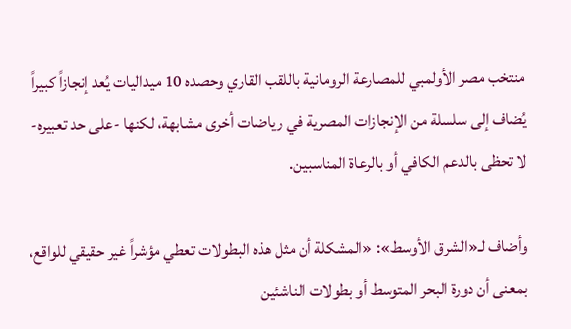منتخب مصر الأولمبي للمصارعة الرومانية باللقب القاري وحصده 10 ميداليات يُعد إنجازاً كبيراً يُضاف إلى سلسلة من الإنجازات المصرية في رياضات أخرى مشابهة، لكنها -على حد تعبيره- لا تحظى بالدعم الكافي أو بالرعاة المناسبين.

وأضاف لـ«الشرق الأوسط»: «المشكلة أن مثل هذه البطولات تعطي مؤشراً غير حقيقي للواقع، بمعنى أن دورة البحر المتوسط أو بطولات الناشئين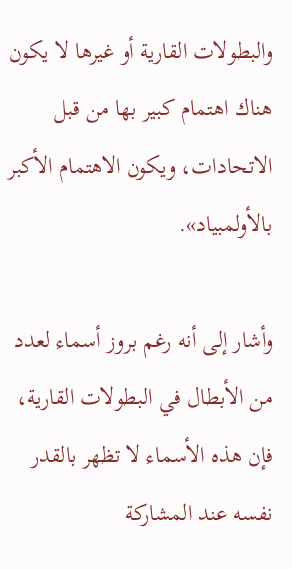والبطولات القارية أو غيرها لا يكون هناك اهتمام كبير بها من قبل الاتحادات، ويكون الاهتمام الأكبر بالأولمبياد».

وأشار إلى أنه رغم بروز أسماء لعدد من الأبطال في البطولات القارية، فإن هذه الأسماء لا تظهر بالقدر نفسه عند المشاركة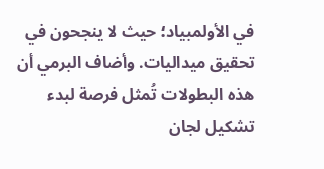في الأولمبياد؛ حيث لا ينجحون في تحقيق ميداليات. وأضاف البرمي أن هذه البطولات تُمثل فرصة لبدء تشكيل لجان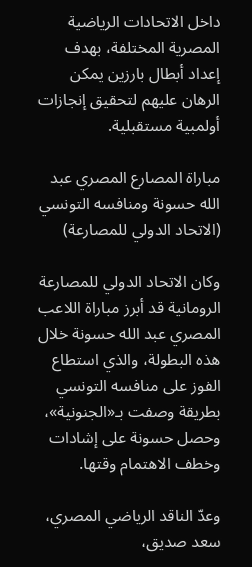داخل الاتحادات الرياضية المصرية المختلفة، بهدف إعداد أبطال بارزين يمكن الرهان عليهم لتحقيق إنجازات أولمبية مستقبلية.

مباراة المصارع المصري عبد الله حسونة ومنافسه التونسي (الاتحاد الدولي للمصارعة)

وكان الاتحاد الدولي للمصارعة الرومانية قد أبرز مباراة اللاعب المصري عبد الله حسونة خلال هذه البطولة، والذي استطاع الفوز على منافسه التونسي بطريقة وصفت بـ«الجنونية»، وحصل حسونة على إشادات وخطف الاهتمام وقتها.

وعدّ الناقد الرياضي المصري، سعد صديق،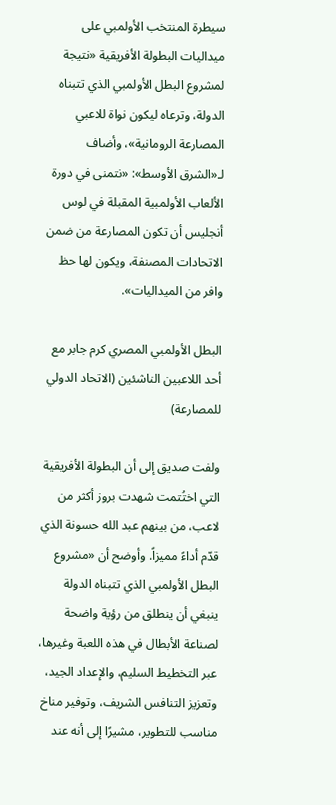سيطرة المنتخب الأولمبي على ميداليات البطولة الأفريقية «نتيجة لمشروع البطل الأولمبي الذي تتبناه الدولة، وترعاه ليكون نواة للاعبي المصارعة الرومانية»، وأضاف لـ«الشرق الأوسط»: «نتمنى في دورة الألعاب الأولمبية المقبلة في لوس أنجليس أن تكون المصارعة من ضمن الاتحادات المصنفة، ويكون لها حظ وافر من الميداليات».

البطل الأولمبي المصري كرم جابر مع أحد اللاعبين الناشئين (الاتحاد الدولي للمصارعة)

ولفت صديق إلى أن البطولة الأفريقية التي اختُتمت شهدت بروز أكثر من لاعب، من بينهم عبد الله حسونة الذي قدّم أداءً مميزاً. وأوضح أن «مشروع البطل الأولمبي الذي تتبناه الدولة ينبغي أن ينطلق من رؤية واضحة لصناعة الأبطال في هذه اللعبة وغيرها، عبر التخطيط السليم، والإعداد الجيد، وتعزيز التنافس الشريف، وتوفير مناخ مناسب للتطوير، مشيرًا إلى أنه عند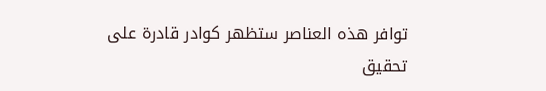توافر هذه العناصر ستظهر كوادر قادرة على تحقيق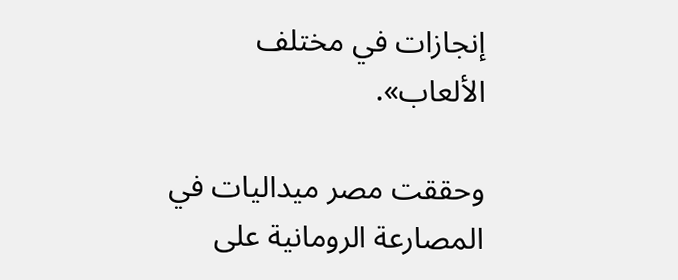إنجازات في مختلف الألعاب».

وحققت مصر ميداليات في المصارعة الرومانية على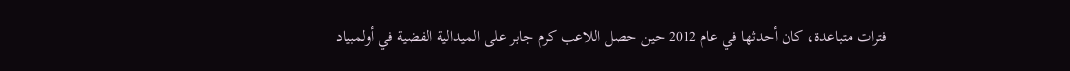فترات متباعدة، كان أحدثها في عام 2012 حين حصل اللاعب كرم جابر على الميدالية الفضية في أولمبياد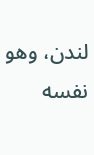لندن، وهو نفسه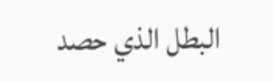البطل الذي حصد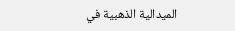الميدالية الذهبية في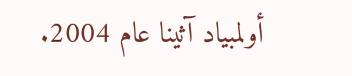أولمبياد آثينا عام 2004.